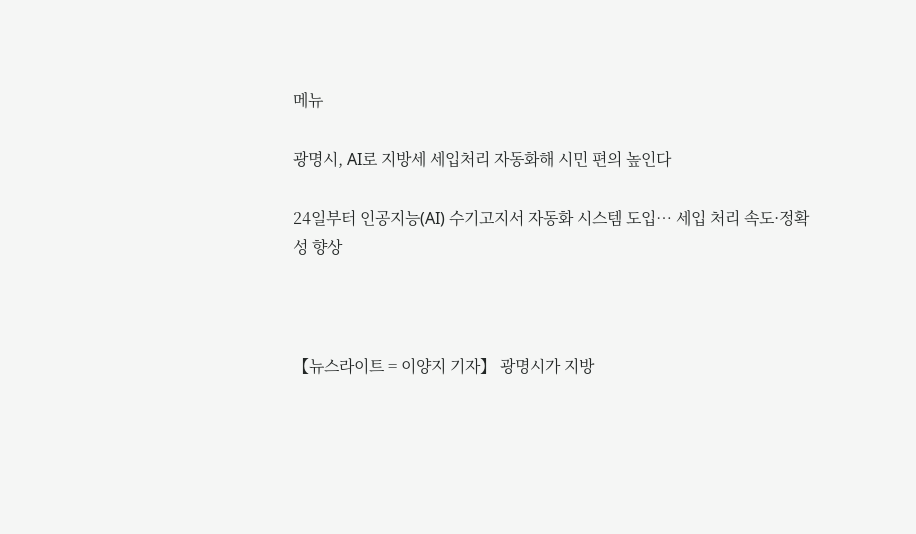메뉴

광명시, AI로 지방세 세입처리 자동화해 시민 편의 높인다

24일부터 인공지능(AI) 수기고지서 자동화 시스템 도입… 세입 처리 속도·정확성 향상



【뉴스라이트 = 이양지 기자】 광명시가 지방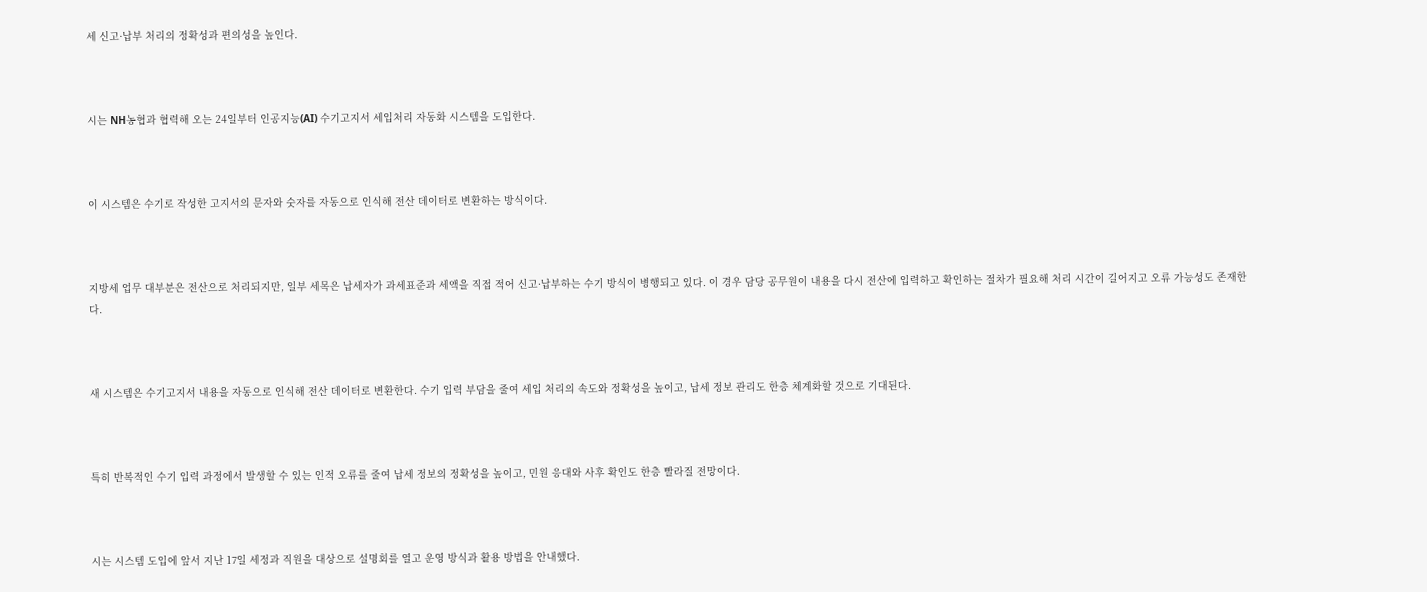세 신고·납부 처리의 정확성과 편의성을 높인다.



시는 NH농협과 협력해 오는 24일부터 인공지능(AI) 수기고지서 세입처리 자동화 시스템을 도입한다.



이 시스템은 수기로 작성한 고지서의 문자와 숫자를 자동으로 인식해 전산 데이터로 변환하는 방식이다.



지방세 업무 대부분은 전산으로 처리되지만, 일부 세목은 납세자가 과세표준과 세액을 직접 적어 신고·납부하는 수기 방식이 병행되고 있다. 이 경우 담당 공무원이 내용을 다시 전산에 입력하고 확인하는 절차가 필요해 처리 시간이 길어지고 오류 가능성도 존재한다.



새 시스템은 수기고지서 내용을 자동으로 인식해 전산 데이터로 변환한다. 수기 입력 부담을 줄여 세입 처리의 속도와 정확성을 높이고, 납세 정보 관리도 한층 체계화할 것으로 기대된다.



특히 반복적인 수기 입력 과정에서 발생할 수 있는 인적 오류를 줄여 납세 정보의 정확성을 높이고, 민원 응대와 사후 확인도 한층 빨라질 전망이다.



시는 시스템 도입에 앞서 지난 17일 세정과 직원을 대상으로 설명회를 열고 운영 방식과 활용 방법을 안내했다.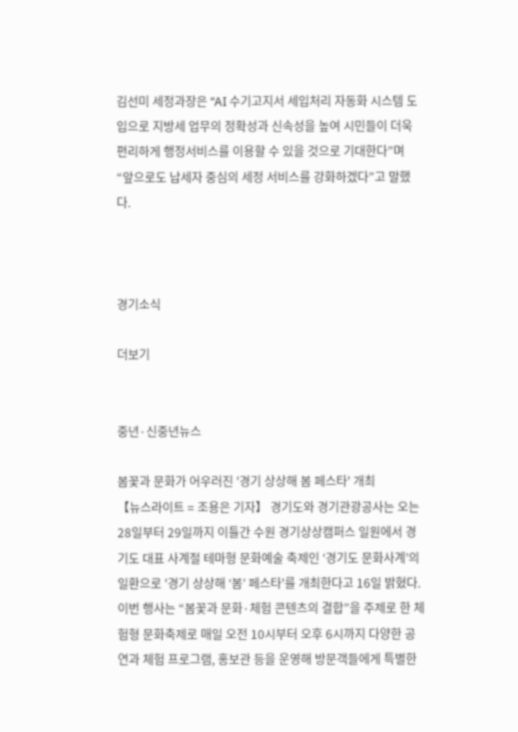김선미 세정과장은 “AI 수기고지서 세입처리 자동화 시스템 도입으로 지방세 업무의 정확성과 신속성을 높여 시민들이 더욱 편리하게 행정서비스를 이용할 수 있을 것으로 기대한다”며 “앞으로도 납세자 중심의 세정 서비스를 강화하겠다”고 말했다.



경기소식

더보기


중년·신중년뉴스

봄꽃과 문화가 어우러진 '경기 상상해 봄 페스타' 개최
【뉴스라이트 = 조용은 기자】 경기도와 경기관광공사는 오는 28일부터 29일까지 이틀간 수원 경기상상캠퍼스 일원에서 경기도 대표 사계절 테마형 문화예술 축제인 ‘경기도 문화사계’의 일환으로 '경기 상상해 ‘봄’ 페스타'를 개최한다고 16일 밝혔다. 이번 행사는 “봄꽃과 문화·체험 콘텐츠의 결합”을 주제로 한 체험형 문화축제로 매일 오전 10시부터 오후 6시까지 다양한 공연과 체험 프로그램, 홍보관 등을 운영해 방문객들에게 특별한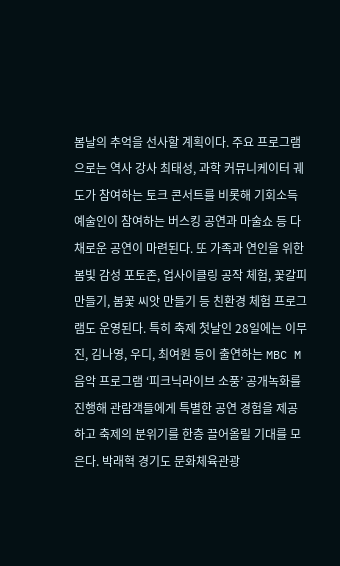봄날의 추억을 선사할 계획이다. 주요 프로그램으로는 역사 강사 최태성, 과학 커뮤니케이터 궤도가 참여하는 토크 콘서트를 비롯해 기회소득 예술인이 참여하는 버스킹 공연과 마술쇼 등 다채로운 공연이 마련된다. 또 가족과 연인을 위한 봄빛 감성 포토존, 업사이클링 공작 체험, 꽃갈피 만들기, 봄꽃 씨앗 만들기 등 친환경 체험 프로그램도 운영된다. 특히 축제 첫날인 28일에는 이무진, 김나영, 우디, 최여원 등이 출연하는 MBC M 음악 프로그램 ‘피크닉라이브 소풍’ 공개녹화를 진행해 관람객들에게 특별한 공연 경험을 제공하고 축제의 분위기를 한층 끌어올릴 기대를 모은다. 박래혁 경기도 문화체육관광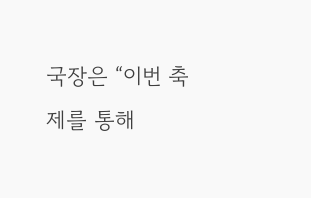국장은 “이번 축제를 통해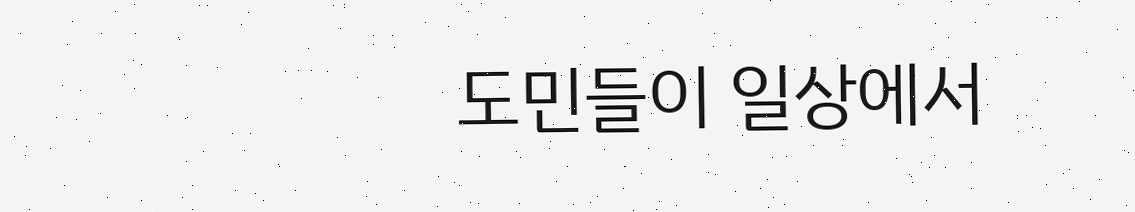도민들이 일상에서